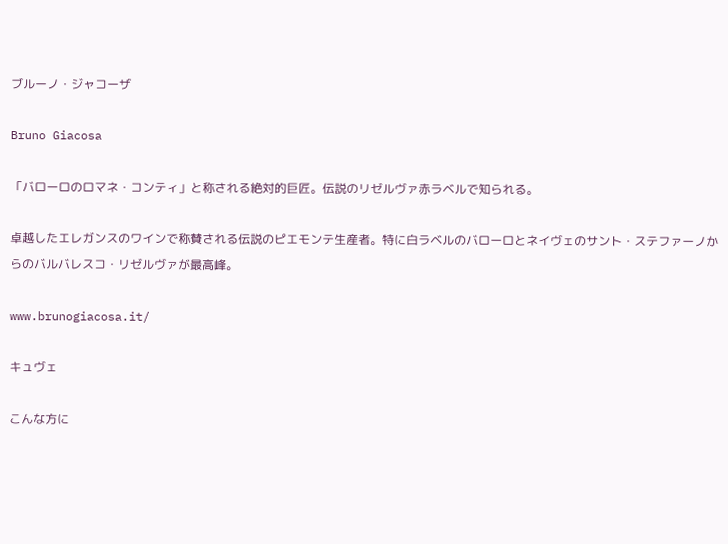ブルーノ・ジャコーザ

Bruno Giacosa

「バローロのロマネ・コンティ」と称される絶対的巨匠。伝説のリゼルヴァ赤ラベルで知られる。

卓越したエレガンスのワインで称賛される伝説のピエモンテ生産者。特に白ラベルのバローロとネイヴェのサント・ステファーノからのバルバレスコ・リゼルヴァが最高峰。

www.brunogiacosa.it/

キュヴェ

こんな方に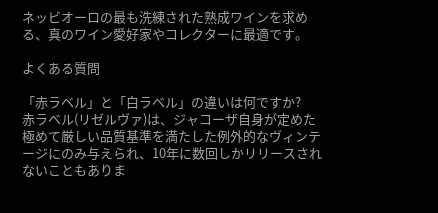ネッビオーロの最も洗練された熟成ワインを求める、真のワイン愛好家やコレクターに最適です。

よくある質問

「赤ラベル」と「白ラベル」の違いは何ですか?
赤ラベル(リゼルヴァ)は、ジャコーザ自身が定めた極めて厳しい品質基準を満たした例外的なヴィンテージにのみ与えられ、10年に数回しかリリースされないこともありま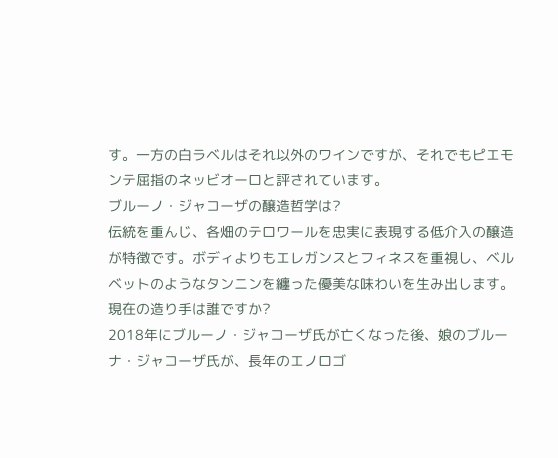す。一方の白ラベルはそれ以外のワインですが、それでもピエモンテ屈指のネッビオーロと評されています。
ブルーノ・ジャコーザの醸造哲学は?
伝統を重んじ、各畑のテロワールを忠実に表現する低介入の醸造が特徴です。ボディよりもエレガンスとフィネスを重視し、ベルベットのようなタンニンを纏った優美な味わいを生み出します。
現在の造り手は誰ですか?
2018年にブルーノ・ジャコーザ氏が亡くなった後、娘のブルーナ・ジャコーザ氏が、長年のエノロゴ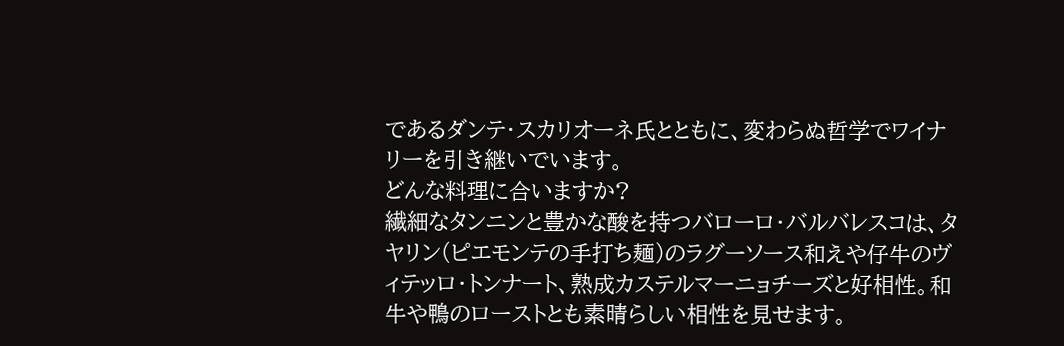であるダンテ・スカリオーネ氏とともに、変わらぬ哲学でワイナリーを引き継いでいます。
どんな料理に合いますか?
繊細なタンニンと豊かな酸を持つバローロ・バルバレスコは、タヤリン(ピエモンテの手打ち麺)のラグーソース和えや仔牛のヴィテッロ・トンナート、熟成カステルマーニョチーズと好相性。和牛や鴨のローストとも素晴らしい相性を見せます。